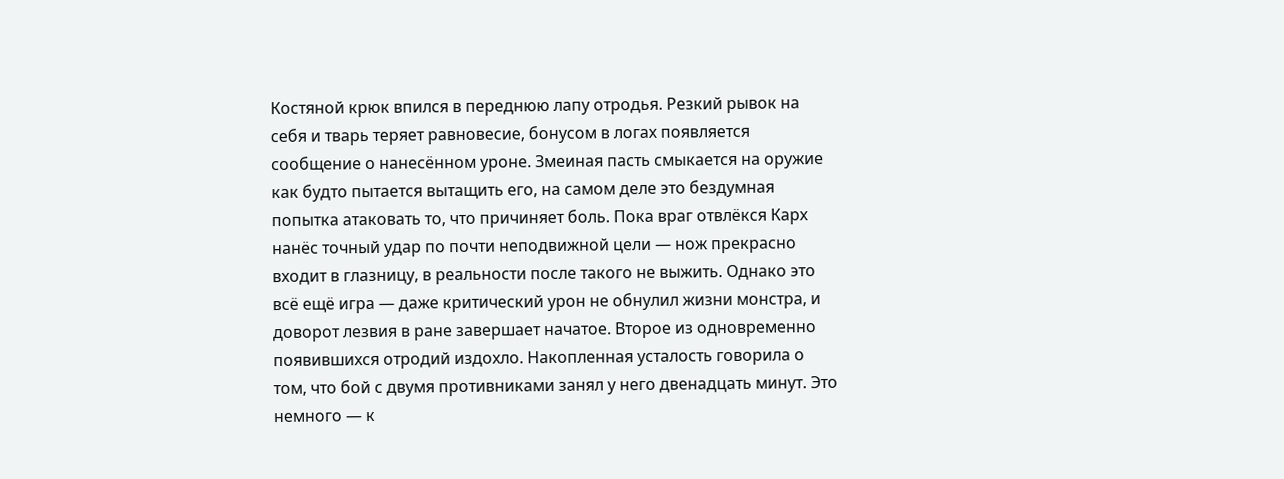Костяной крюк впился в переднюю лапу отродья. Резкий рывок на себя и тварь теряет равновесие, бонусом в логах появляется сообщение о нанесённом уроне. Змеиная пасть смыкается на оружие как будто пытается вытащить его, на самом деле это бездумная попытка атаковать то, что причиняет боль. Пока враг отвлёкся Карх нанёс точный удар по почти неподвижной цели — нож прекрасно входит в глазницу, в реальности после такого не выжить. Однако это всё ещё игра — даже критический урон не обнулил жизни монстра, и доворот лезвия в ране завершает начатое. Второе из одновременно появившихся отродий издохло. Накопленная усталость говорила о том, что бой с двумя противниками занял у него двенадцать минут. Это немного — к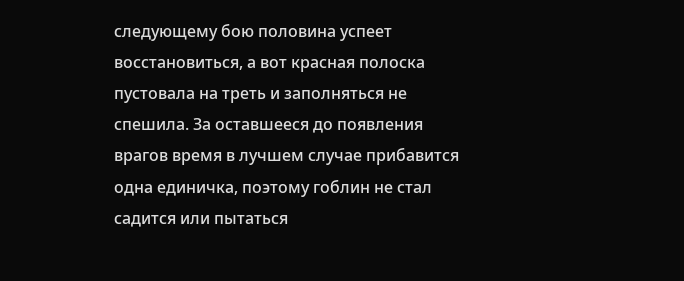следующему бою половина успеет восстановиться, а вот красная полоска пустовала на треть и заполняться не спешила. За оставшееся до появления врагов время в лучшем случае прибавится одна единичка, поэтому гоблин не стал садится или пытаться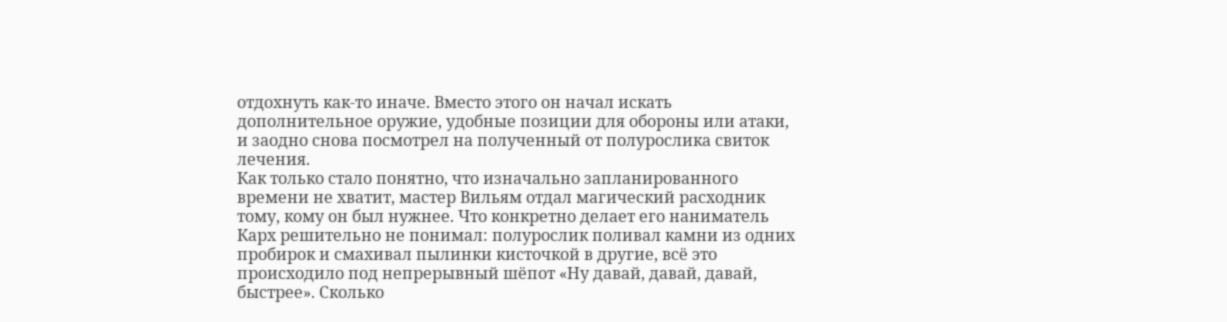отдохнуть как-то иначе. Вместо этого он начал искать дополнительное оружие, удобные позиции для обороны или атаки, и заодно снова посмотрел на полученный от полурослика свиток лечения.
Как только стало понятно, что изначально запланированного времени не хватит, мастер Вильям отдал магический расходник тому, кому он был нужнее. Что конкретно делает его наниматель Карх решительно не понимал: полурослик поливал камни из одних пробирок и смахивал пылинки кисточкой в другие, всё это происходило под непрерывный шёпот «Ну давай, давай, давай, быстрее». Сколько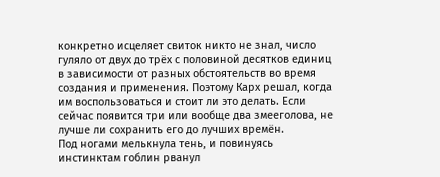конкретно исцеляет свиток никто не знал, число гуляло от двух до трёх с половиной десятков единиц в зависимости от разных обстоятельств во время создания и применения. Поэтому Карх решал, когда им воспользоваться и стоит ли это делать. Если сейчас появится три или вообще два змееголова, не лучше ли сохранить его до лучших времён.
Под ногами мелькнула тень, и повинуясь инстинктам гоблин рванул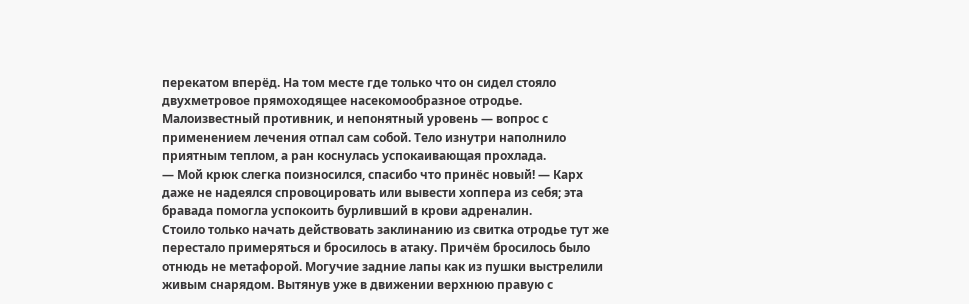перекатом вперёд. На том месте где только что он сидел стояло двухметровое прямоходящее насекомообразное отродье. Малоизвестный противник, и непонятный уровень — вопрос с применением лечения отпал сам собой. Тело изнутри наполнило приятным теплом, а ран коснулась успокаивающая прохлада.
— Мой крюк слегка поизносился, спасибо что принёс новый! — Карх даже не надеялся спровоцировать или вывести хоппера из себя; эта бравада помогла успокоить бурливший в крови адреналин.
Стоило только начать действовать заклинанию из свитка отродье тут же перестало примеряться и бросилось в атаку. Причём бросилось было отнюдь не метафорой. Могучие задние лапы как из пушки выстрелили живым снарядом. Вытянув уже в движении верхнюю правую с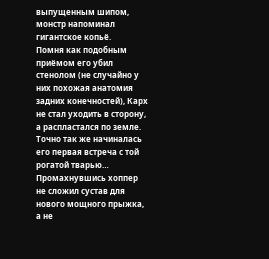выпущенным шипом, монстр напоминал гигантское копьё.
Помня как подобным приёмом его убил стенолом (не случайно у них похожая анатомия задних конечностей), Карх не стал уходить в сторону, а распластался по земле. Точно так же начиналась его первая встреча с той рогатой тварью…
Промахнувшись хоппер не сложил сустав для нового мощного прыжка, а не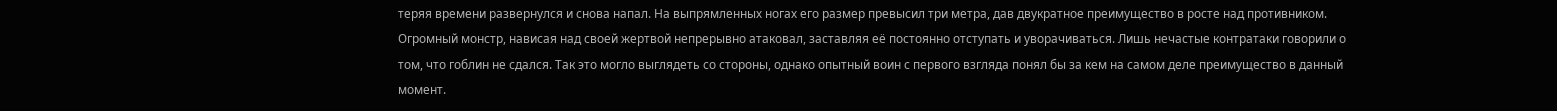теряя времени развернулся и снова напал. На выпрямленных ногах его размер превысил три метра, дав двукратное преимущество в росте над противником. Огромный монстр, нависая над своей жертвой непрерывно атаковал, заставляя её постоянно отступать и уворачиваться. Лишь нечастые контратаки говорили о том, что гоблин не сдался. Так это могло выглядеть со стороны, однако опытный воин с первого взгляда понял бы за кем на самом деле преимущество в данный момент.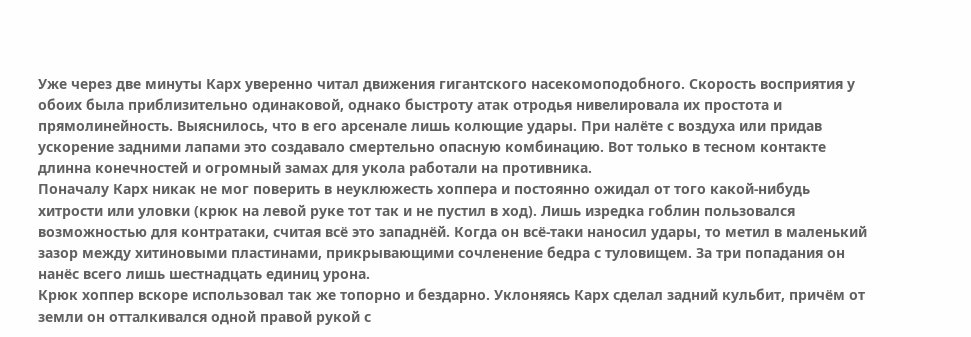Уже через две минуты Карх уверенно читал движения гигантского насекомоподобного. Скорость восприятия у обоих была приблизительно одинаковой, однако быстроту атак отродья нивелировала их простота и прямолинейность. Выяснилось, что в его арсенале лишь колющие удары. При налёте с воздуха или придав ускорение задними лапами это создавало смертельно опасную комбинацию. Вот только в тесном контакте длинна конечностей и огромный замах для укола работали на противника.
Поначалу Карх никак не мог поверить в неуклюжесть хоппера и постоянно ожидал от того какой-нибудь хитрости или уловки (крюк на левой руке тот так и не пустил в ход). Лишь изредка гоблин пользовался возможностью для контратаки, считая всё это западнёй. Когда он всё-таки наносил удары, то метил в маленький зазор между хитиновыми пластинами, прикрывающими сочленение бедра с туловищем. За три попадания он нанёс всего лишь шестнадцать единиц урона.
Крюк хоппер вскоре использовал так же топорно и бездарно. Уклоняясь Карх сделал задний кульбит, причём от земли он отталкивался одной правой рукой с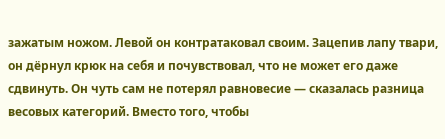зажатым ножом. Левой он контратаковал своим. Зацепив лапу твари, он дёрнул крюк на себя и почувствовал, что не может его даже сдвинуть. Он чуть сам не потерял равновесие — сказалась разница весовых категорий. Вместо того, чтобы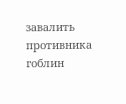завалить противника гоблин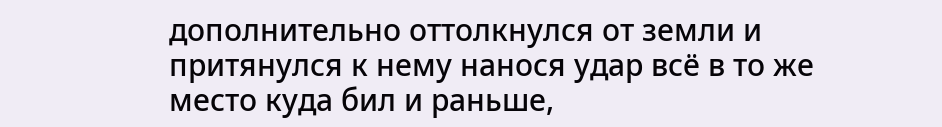дополнительно оттолкнулся от земли и притянулся к нему нанося удар всё в то же место куда бил и раньше,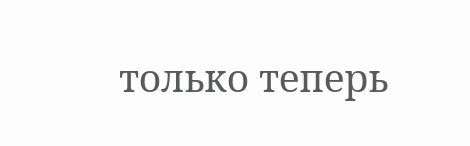только теперь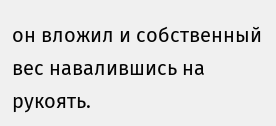он вложил и собственный вес навалившись на рукоять.